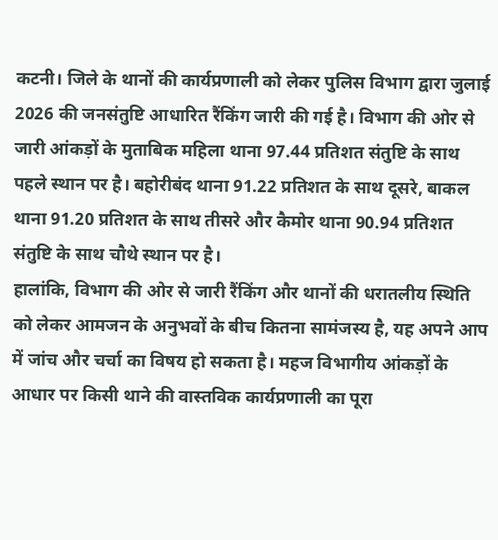कटनी। जिले के थानों की कार्यप्रणाली को लेकर पुलिस विभाग द्वारा जुलाई 2026 की जनसंतुष्टि आधारित रैंकिंग जारी की गई है। विभाग की ओर से जारी आंकड़ों के मुताबिक महिला थाना 97.44 प्रतिशत संतुष्टि के साथ पहले स्थान पर है। बहोरीबंद थाना 91.22 प्रतिशत के साथ दूसरे, बाकल थाना 91.20 प्रतिशत के साथ तीसरे और कैमोर थाना 90.94 प्रतिशत संतुष्टि के साथ चौथे स्थान पर है।
हालांकि, विभाग की ओर से जारी रैंकिंग और थानों की धरातलीय स्थिति को लेकर आमजन के अनुभवों के बीच कितना सामंजस्य है, यह अपने आप में जांच और चर्चा का विषय हो सकता है। महज विभागीय आंकड़ों के आधार पर किसी थाने की वास्तविक कार्यप्रणाली का पूरा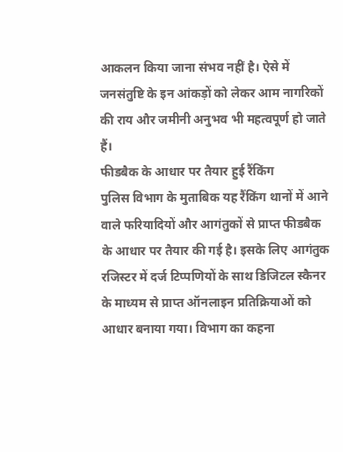आकलन किया जाना संभव नहीं है। ऐसे में जनसंतुष्टि के इन आंकड़ों को लेकर आम नागरिकों की राय और जमीनी अनुभव भी महत्वपूर्ण हो जाते हैं।
फीडबैक के आधार पर तैयार हुई रैंकिंग
पुलिस विभाग के मुताबिक यह रैंकिंग थानों में आने वाले फरियादियों और आगंतुकों से प्राप्त फीडबैक के आधार पर तैयार की गई है। इसके लिए आगंतुक रजिस्टर में दर्ज टिप्पणियों के साथ डिजिटल स्कैनर के माध्यम से प्राप्त ऑनलाइन प्रतिक्रियाओं को आधार बनाया गया। विभाग का कहना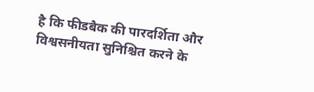है कि फीडबैक की पारदर्शिता और विश्वसनीयता सुनिश्चित करने के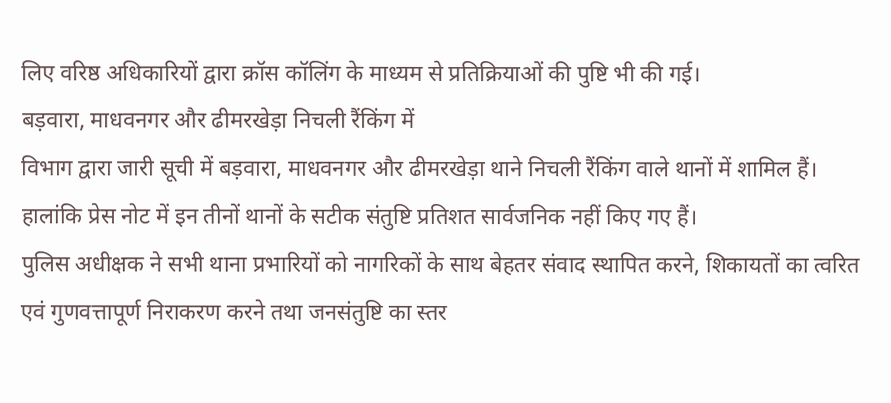लिए वरिष्ठ अधिकारियों द्वारा क्रॉस कॉलिंग के माध्यम से प्रतिक्रियाओं की पुष्टि भी की गई।
बड़वारा, माधवनगर और ढीमरखेड़ा निचली रैंकिंग में
विभाग द्वारा जारी सूची में बड़वारा, माधवनगर और ढीमरखेड़ा थाने निचली रैंकिंग वाले थानों में शामिल हैं। हालांकि प्रेस नोट में इन तीनों थानों के सटीक संतुष्टि प्रतिशत सार्वजनिक नहीं किए गए हैं।
पुलिस अधीक्षक ने सभी थाना प्रभारियों को नागरिकों के साथ बेहतर संवाद स्थापित करने, शिकायतों का त्वरित एवं गुणवत्तापूर्ण निराकरण करने तथा जनसंतुष्टि का स्तर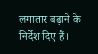लगातार बढ़ाने के निर्देश दिए हैं।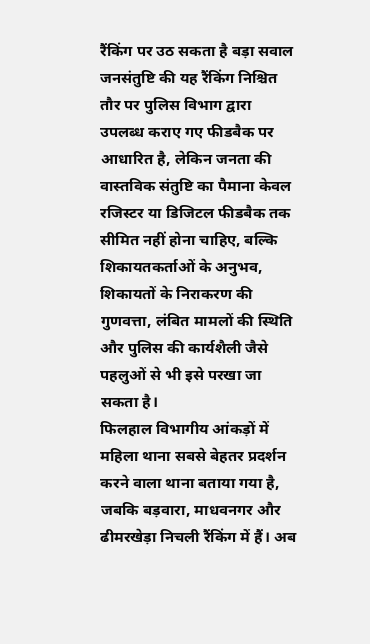रैंकिंग पर उठ सकता है बड़ा सवाल
जनसंतुष्टि की यह रैंकिंग निश्चित तौर पर पुलिस विभाग द्वारा उपलब्ध कराए गए फीडबैक पर आधारित है, लेकिन जनता की वास्तविक संतुष्टि का पैमाना केवल रजिस्टर या डिजिटल फीडबैक तक सीमित नहीं होना चाहिए, बल्कि शिकायतकर्ताओं के अनुभव, शिकायतों के निराकरण की गुणवत्ता, लंबित मामलों की स्थिति और पुलिस की कार्यशैली जैसे पहलुओं से भी इसे परखा जा सकता है।
फिलहाल विभागीय आंकड़ों में महिला थाना सबसे बेहतर प्रदर्शन करने वाला थाना बताया गया है, जबकि बड़वारा, माधवनगर और ढीमरखेड़ा निचली रैंकिंग में हैं। अब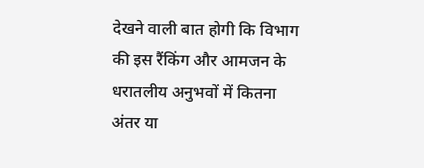देखने वाली बात होगी कि विभाग की इस रैंकिंग और आमजन के धरातलीय अनुभवों में कितना अंतर या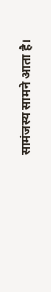सामंजस्य सामने आता है।